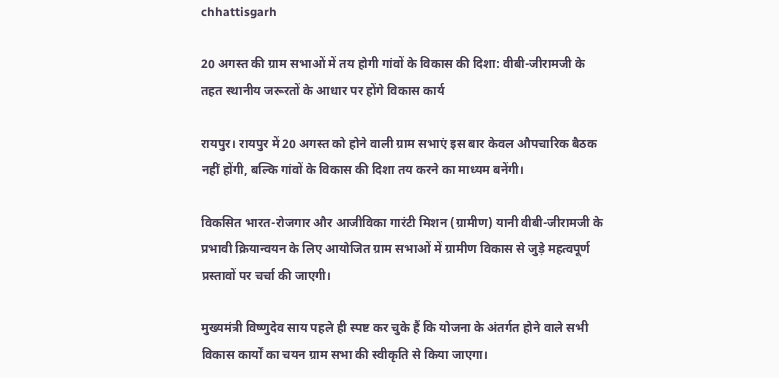chhattisgarh

20 अगस्त की ग्राम सभाओं में तय होगी गांवों के विकास की दिशा: वीबी-जीरामजी के तहत स्थानीय जरूरतों के आधार पर होंगे विकास कार्य

रायपुर। रायपुर में 20 अगस्त को होने वाली ग्राम सभाएं इस बार केवल औपचारिक बैठक नहीं होंगी, बल्कि गांवों के विकास की दिशा तय करने का माध्यम बनेंगी।

विकसित भारत-रोजगार और आजीविका गारंटी मिशन (ग्रामीण) यानी वीबी-जीरामजी के प्रभावी क्रियान्वयन के लिए आयोजित ग्राम सभाओं में ग्रामीण विकास से जुड़े महत्वपूर्ण प्रस्तावों पर चर्चा की जाएगी।

मुख्यमंत्री विष्णुदेव साय पहले ही स्पष्ट कर चुके हैं कि योजना के अंतर्गत होने वाले सभी विकास कार्यों का चयन ग्राम सभा की स्वीकृति से किया जाएगा।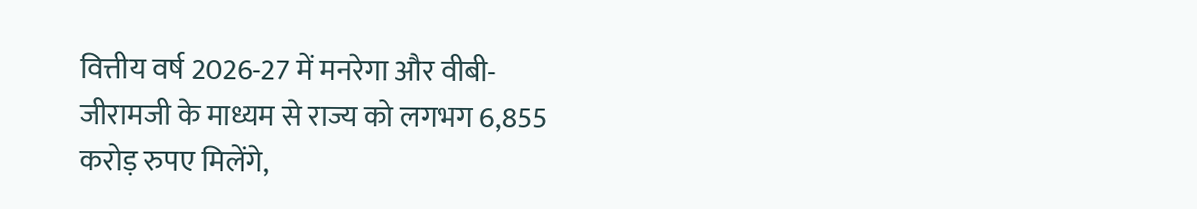वित्तीय वर्ष 2026-27 में मनरेगा और वीबी-जीरामजी के माध्यम से राज्य को लगभग 6,855 करोड़ रुपए मिलेंगे,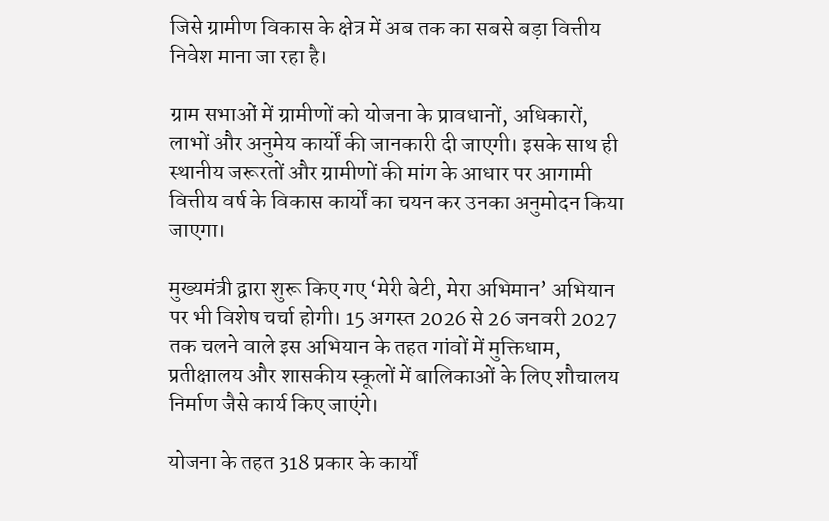जिसे ग्रामीण विकास के क्षेत्र में अब तक का सबसे बड़ा वित्तीय निवेश माना जा रहा है।

ग्राम सभाओं में ग्रामीणों को योजना के प्रावधानों, अधिकारों, लाभों और अनुमेय कार्यों की जानकारी दी जाएगी। इसके साथ ही स्थानीय जरूरतों और ग्रामीणों की मांग के आधार पर आगामी वित्तीय वर्ष के विकास कार्यों का चयन कर उनका अनुमोदन किया जाएगा।

मुख्यमंत्री द्वारा शुरू किए गए ‘मेरी बेटी, मेरा अभिमान’ अभियान पर भी विशेष चर्चा होगी। 15 अगस्त 2026 से 26 जनवरी 2027 तक चलने वाले इस अभियान के तहत गांवों में मुक्तिधाम, प्रतीक्षालय और शासकीय स्कूलों में बालिकाओं के लिए शौचालय निर्माण जैसे कार्य किए जाएंगे।

योजना के तहत 318 प्रकार के कार्यों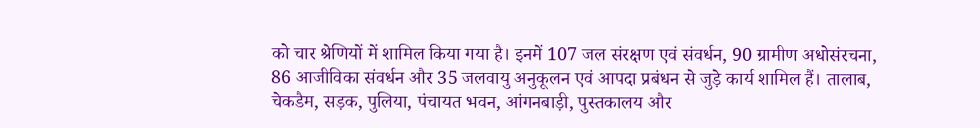को चार श्रेणियों में शामिल किया गया है। इनमें 107 जल संरक्षण एवं संवर्धन, 90 ग्रामीण अधोसंरचना, 86 आजीविका संवर्धन और 35 जलवायु अनुकूलन एवं आपदा प्रबंधन से जुड़े कार्य शामिल हैं। तालाब, चेकडैम, सड़क, पुलिया, पंचायत भवन, आंगनबाड़ी, पुस्तकालय और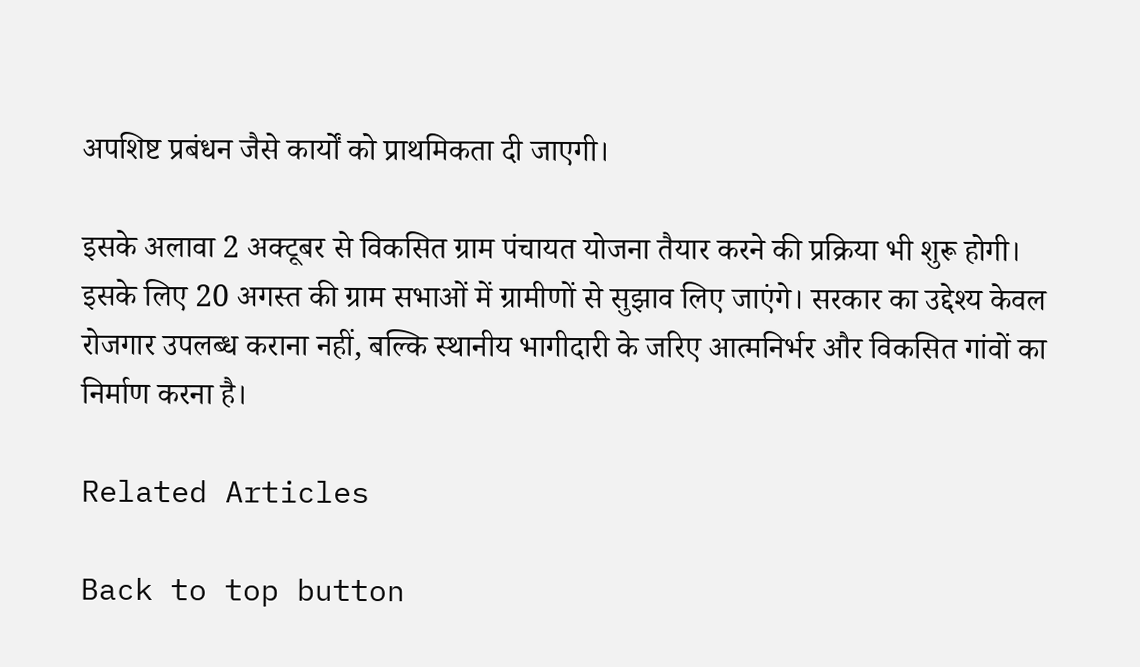अपशिष्ट प्रबंधन जैसे कार्यों को प्राथमिकता दी जाएगी।

इसके अलावा 2 अक्टूबर से विकसित ग्राम पंचायत योजना तैयार करने की प्रक्रिया भी शुरू होगी। इसके लिए 20 अगस्त की ग्राम सभाओं में ग्रामीणों से सुझाव लिए जाएंगे। सरकार का उद्देश्य केवल रोजगार उपलब्ध कराना नहीं, बल्कि स्थानीय भागीदारी के जरिए आत्मनिर्भर और विकसित गांवों का निर्माण करना है।

Related Articles

Back to top button